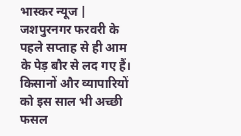भास्कर न्यूज | जशपुरनगर फरवरी के पहले सप्ताह से ही आम के पेड़ बौर से लद गए हैं। किसानों और व्यापारियों को इस साल भी अच्छी फसल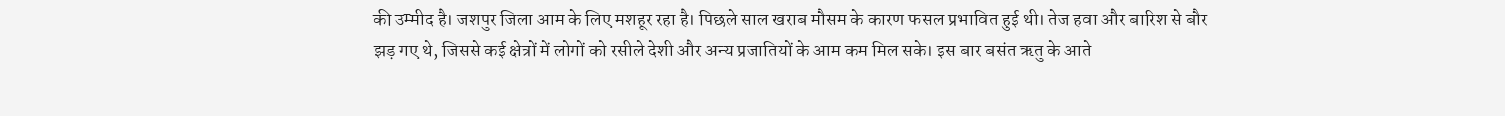की उम्मीद है। जशपुर जिला आम के लिए मशहूर रहा है। पिछले साल खराब मौसम के कारण फसल प्रभावित हुई थी। तेज हवा और बारिश से बौर झड़ गए थे, जिससे कई क्षेत्रों में लोगों को रसीले देशी और अन्य प्रजातियों के आम कम मिल सके। इस बार बसंत ऋतु के आते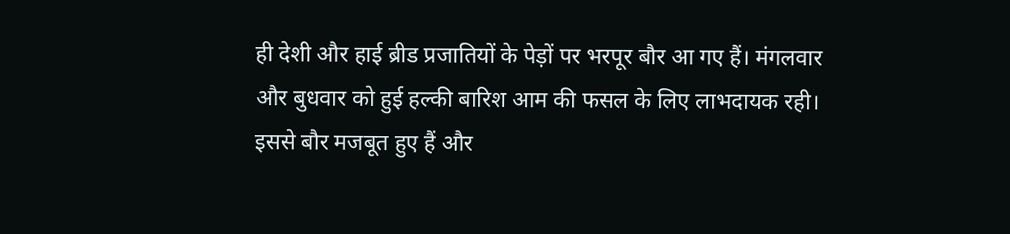ही देशी और हाई ब्रीड प्रजातियों के पेड़ों पर भरपूर बौर आ गए हैं। मंगलवार और बुधवार को हुई हल्की बारिश आम की फसल के लिए लाभदायक रही। इससे बौर मजबूत हुए हैं और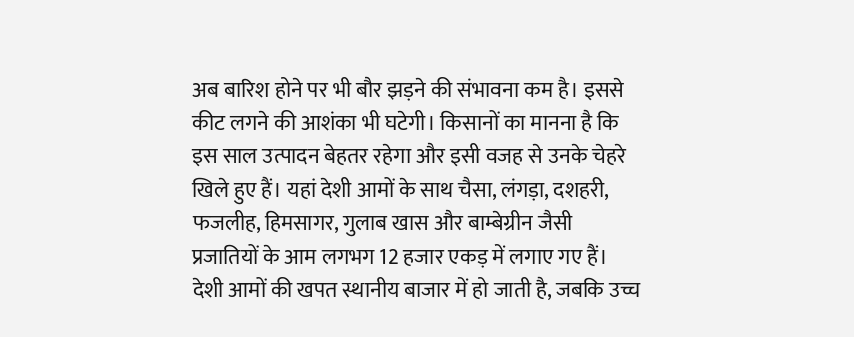अब बारिश होने पर भी बौर झड़ने की संभावना कम है। इससे कीट लगने की आशंका भी घटेगी। किसानों का मानना है कि इस साल उत्पादन बेहतर रहेगा और इसी वजह से उनके चेहरे खिले हुए हैं। यहां देशी आमों के साथ चैसा, लंगड़ा, दशहरी, फजलीह, हिमसागर, गुलाब खास और बाम्बेग्रीन जैसी प्रजातियों के आम लगभग 12 हजार एकड़ में लगाए गए हैं। देशी आमों की खपत स्थानीय बाजार में हो जाती है, जबकि उच्च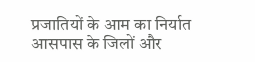प्रजातियों के आम का निर्यात आसपास के जिलों और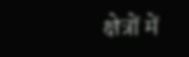क्षेत्रों में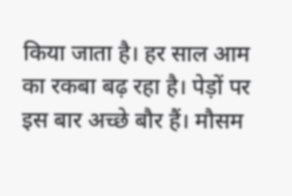किया जाता है। हर साल आम का रकबा बढ़ रहा है। पेड़ों पर इस बार अच्छे बौर हैं। मौसम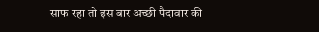साफ रहा तो इस बार अच्छी पैदावार की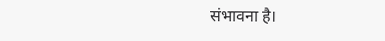संभावना है।